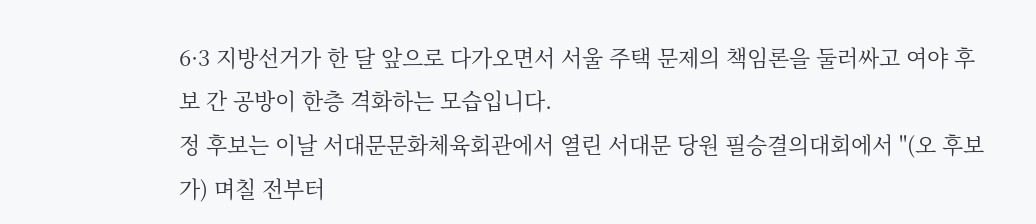6·3 지방선거가 한 달 앞으로 다가오면서 서울 주택 문제의 책임론을 둘러싸고 여야 후보 간 공방이 한층 격화하는 모습입니다.
정 후보는 이날 서대문문화체육회관에서 열린 서대문 당원 필승결의대회에서 "(오 후보가) 며칠 전부터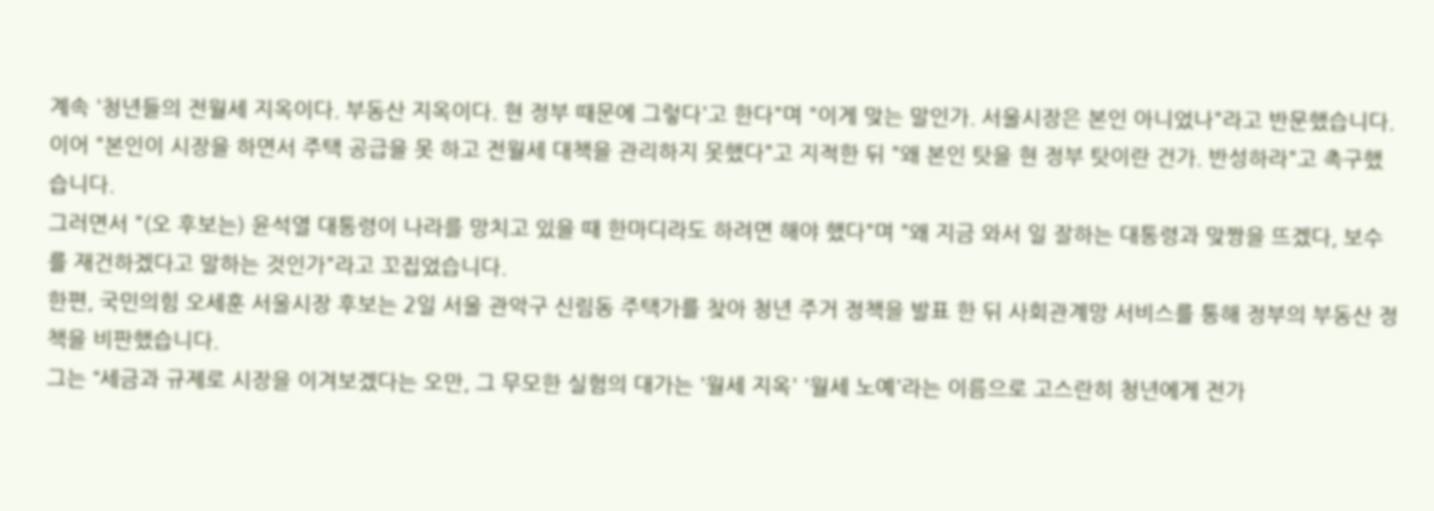계속 '청년들의 전월세 지옥이다. 부동산 지옥이다. 현 정부 때문에 그렇다'고 한다"며 "이게 맞는 말인가. 서울시장은 본인 아니었나"라고 반문했습니다.
이어 "본인이 시장을 하면서 주택 공급을 못 하고 전월세 대책을 관리하지 못했다"고 지적한 뒤 "왜 본인 탓을 현 정부 탓이란 건가. 반성하라"고 촉구했습니다.
그러면서 "(오 후보는) 윤석열 대통령이 나라를 망치고 있을 때 한마디라도 하려면 해야 했다"며 "왜 지금 와서 일 잘하는 대통령과 맞짱을 뜨겠다, 보수를 재건하겠다고 말하는 것인가"라고 꼬집었습니다.
한편, 국민의힘 오세훈 서울시장 후보는 2일 서울 관악구 신림동 주택가를 찾아 청년 주거 정책을 발표 한 뒤 사회관계망 서비스를 통해 정부의 부동산 정책을 비판했습니다.
그는 “세금과 규제로 시장을 이겨보겠다는 오만, 그 무모한 실험의 대가는 '월세 지옥' '월세 노예'라는 이름으로 고스란히 청년에게 전가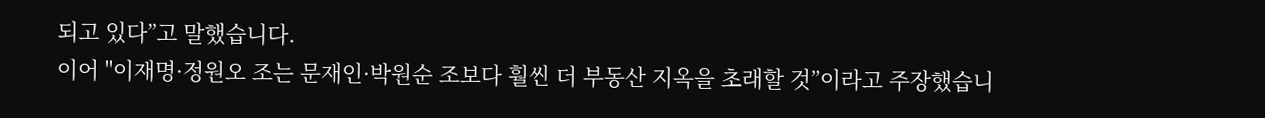되고 있다”고 말했습니다.
이어 "이재명·정원오 조는 문재인·박원순 조보다 훨씬 더 부동산 지옥을 초래할 것”이라고 주장했습니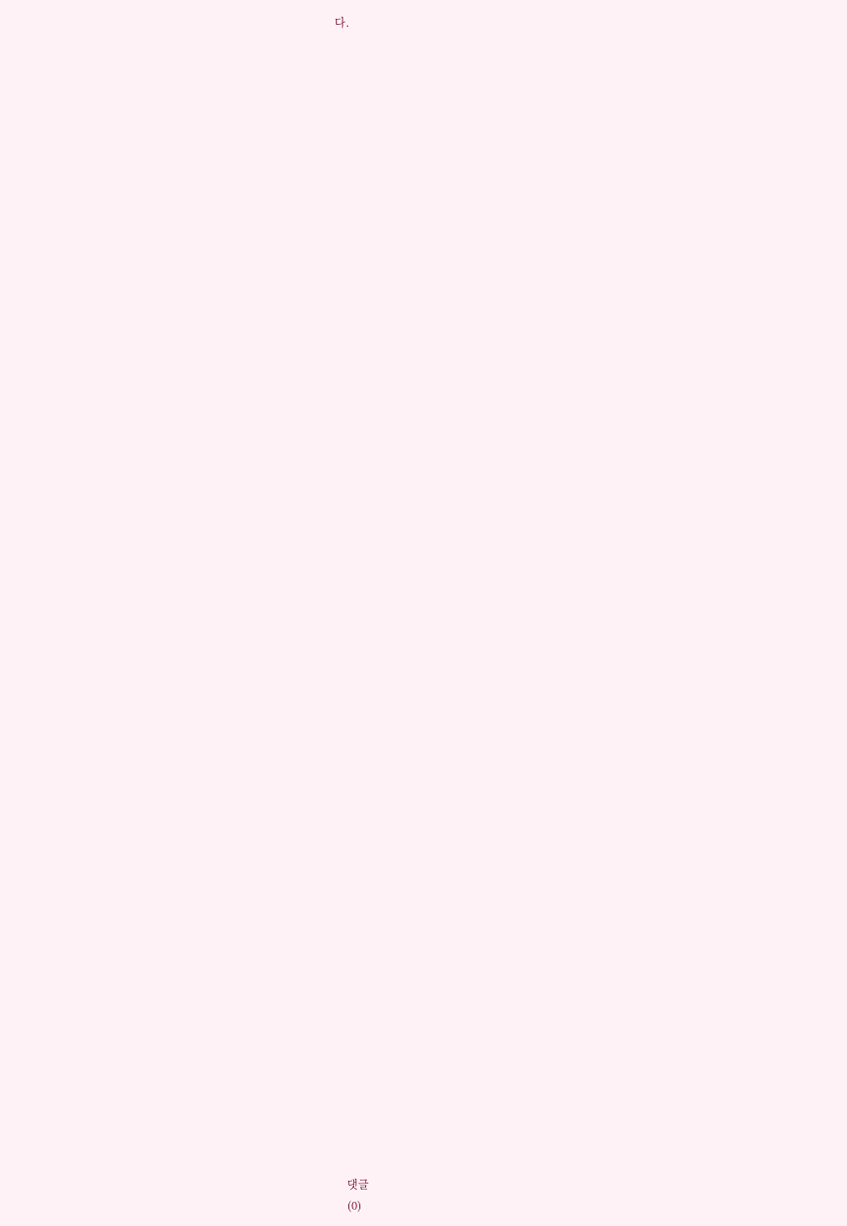다.
























































댓글
(0)